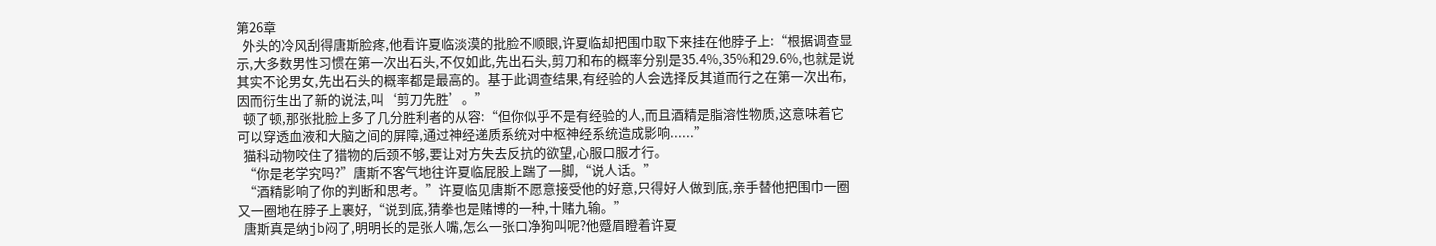第26章
  外头的冷风刮得唐斯脸疼,他看许夏临淡漠的批脸不顺眼,许夏临却把围巾取下来挂在他脖子上:“根据调查显示,大多数男性习惯在第一次出石头,不仅如此,先出石头,剪刀和布的概率分别是35.4%,35%和29.6%,也就是说其实不论男女,先出石头的概率都是最高的。基于此调查结果,有经验的人会选择反其道而行之在第一次出布,因而衍生出了新的说法,叫‘剪刀先胜’。”
  顿了顿,那张批脸上多了几分胜利者的从容:“但你似乎不是有经验的人,而且酒精是脂溶性物质,这意味着它可以穿透血液和大脑之间的屏障,通过神经递质系统对中枢神经系统造成影响......”
  猫科动物咬住了猎物的后颈不够,要让对方失去反抗的欲望,心服口服才行。
  “你是老学究吗?”唐斯不客气地往许夏临屁股上踹了一脚,“说人话。”
  “酒精影响了你的判断和思考。”许夏临见唐斯不愿意接受他的好意,只得好人做到底,亲手替他把围巾一圈又一圈地在脖子上裹好,“说到底,猜拳也是赌博的一种,十赌九输。”
  唐斯真是纳jb闷了,明明长的是张人嘴,怎么一张口净狗叫呢?他蹙眉瞪着许夏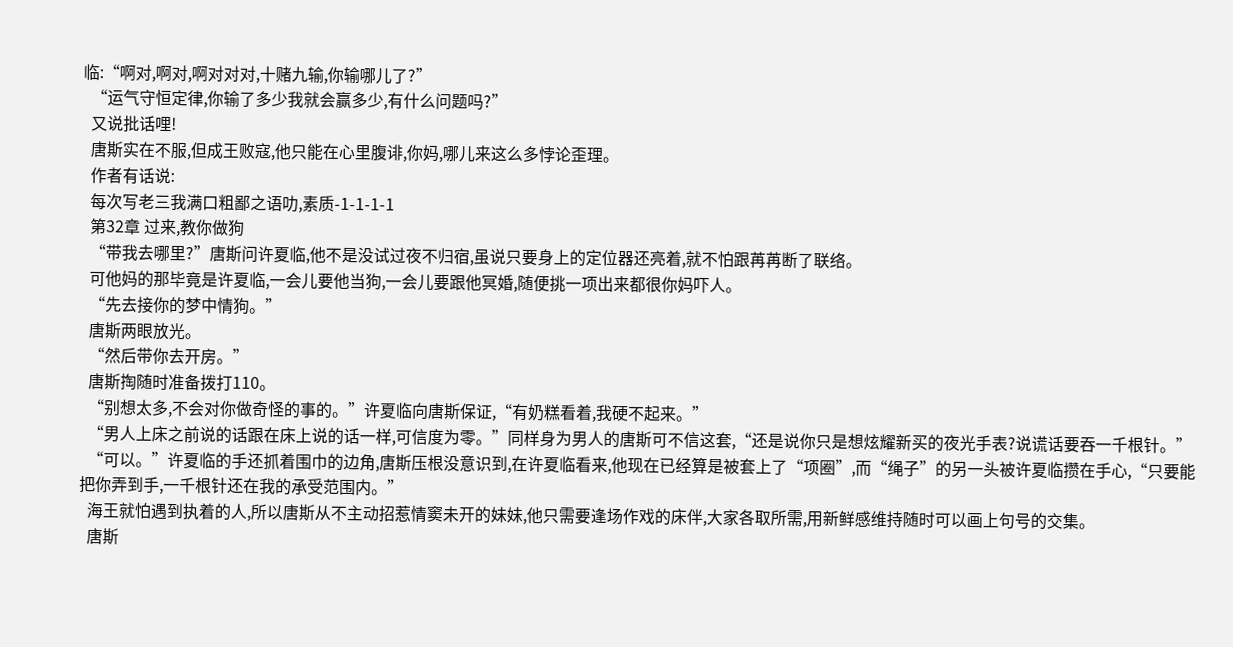临:“啊对,啊对,啊对对对,十赌九输,你输哪儿了?”
  “运气守恒定律,你输了多少我就会赢多少,有什么问题吗?”
  又说批话哩!
  唐斯实在不服,但成王败寇,他只能在心里腹诽,你妈,哪儿来这么多悖论歪理。
  作者有话说:
  每次写老三我满口粗鄙之语叻,素质-1-1-1-1
  第32章 过来,教你做狗
  “带我去哪里?”唐斯问许夏临,他不是没试过夜不归宿,虽说只要身上的定位器还亮着,就不怕跟苒苒断了联络。
  可他妈的那毕竟是许夏临,一会儿要他当狗,一会儿要跟他冥婚,随便挑一项出来都很你妈吓人。
  “先去接你的梦中情狗。”
  唐斯两眼放光。
  “然后带你去开房。”
  唐斯掏随时准备拨打110。
  “别想太多,不会对你做奇怪的事的。”许夏临向唐斯保证,“有奶糕看着,我硬不起来。”
  “男人上床之前说的话跟在床上说的话一样,可信度为零。”同样身为男人的唐斯可不信这套,“还是说你只是想炫耀新买的夜光手表?说谎话要吞一千根针。”
  “可以。”许夏临的手还抓着围巾的边角,唐斯压根没意识到,在许夏临看来,他现在已经算是被套上了“项圈”,而“绳子”的另一头被许夏临攒在手心,“只要能把你弄到手,一千根针还在我的承受范围内。”
  海王就怕遇到执着的人,所以唐斯从不主动招惹情窦未开的妹妹,他只需要逢场作戏的床伴,大家各取所需,用新鲜感维持随时可以画上句号的交集。
  唐斯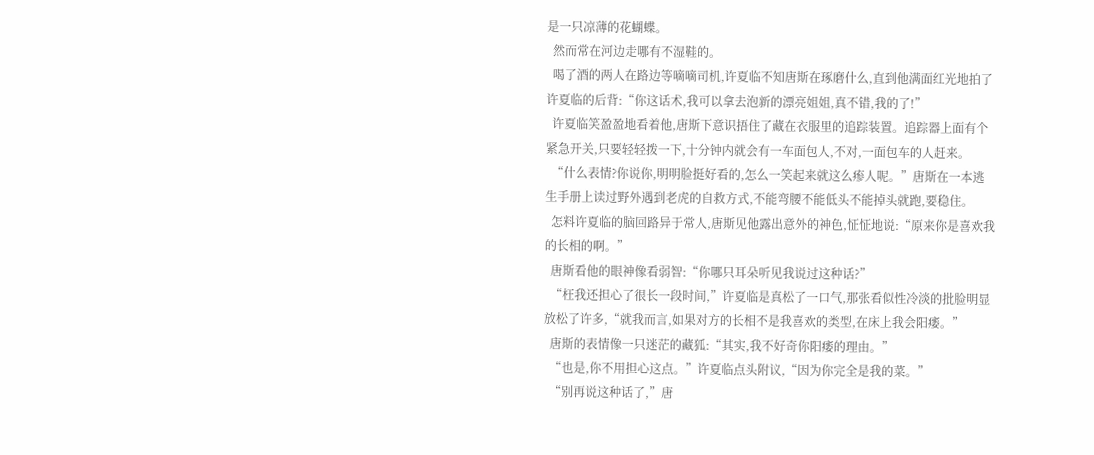是一只凉薄的花蝴蝶。
  然而常在河边走哪有不湿鞋的。
  喝了酒的两人在路边等嘀嘀司机,许夏临不知唐斯在琢磨什么,直到他满面红光地拍了许夏临的后背:“你这话术,我可以拿去泡新的漂亮姐姐,真不错,我的了!”
  许夏临笑盈盈地看着他,唐斯下意识捂住了藏在衣服里的追踪装置。追踪器上面有个紧急开关,只要轻轻拨一下,十分钟内就会有一车面包人,不对,一面包车的人赶来。
  “什么表情?你说你,明明脸挺好看的,怎么一笑起来就这么瘆人呢。”唐斯在一本逃生手册上读过野外遇到老虎的自救方式,不能弯腰不能低头不能掉头就跑,要稳住。
  怎料许夏临的脑回路异于常人,唐斯见他露出意外的神色,怔怔地说:“原来你是喜欢我的长相的啊。”
  唐斯看他的眼神像看弱智:“你哪只耳朵听见我说过这种话?”
  “枉我还担心了很长一段时间,”许夏临是真松了一口气,那张看似性冷淡的批脸明显放松了许多,“就我而言,如果对方的长相不是我喜欢的类型,在床上我会阳痿。”
  唐斯的表情像一只迷茫的藏狐:“其实,我不好奇你阳痿的理由。”
  “也是,你不用担心这点。”许夏临点头附议,“因为你完全是我的菜。”
  “别再说这种话了,”唐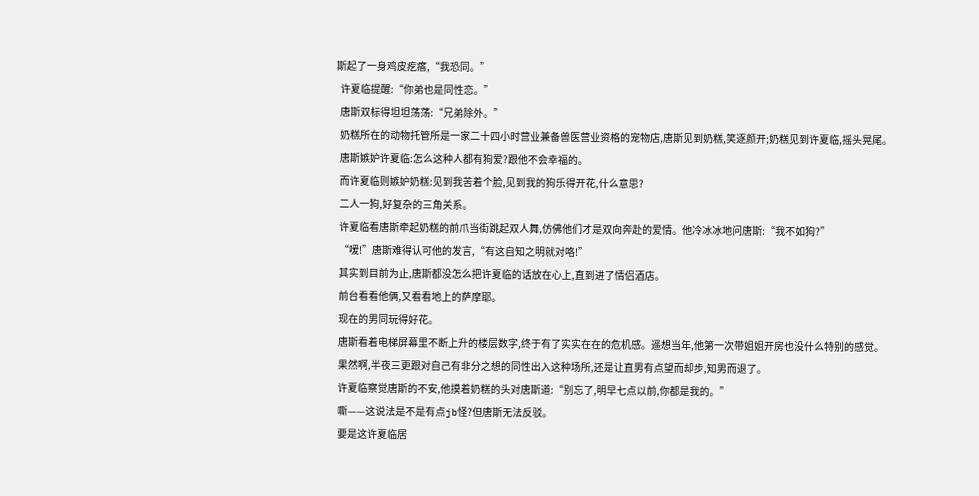斯起了一身鸡皮疙瘩,“我恐同。”
  许夏临提醒:“你弟也是同性恋。”
  唐斯双标得坦坦荡荡:“兄弟除外。”
  奶糕所在的动物托管所是一家二十四小时营业兼备兽医营业资格的宠物店,唐斯见到奶糕,笑逐颜开;奶糕见到许夏临,摇头晃尾。
  唐斯嫉妒许夏临:怎么这种人都有狗爱?跟他不会幸福的。
  而许夏临则嫉妒奶糕:见到我苦着个脸,见到我的狗乐得开花,什么意思?
  二人一狗,好复杂的三角关系。
  许夏临看唐斯牵起奶糕的前爪当街跳起双人舞,仿佛他们才是双向奔赴的爱情。他冷冰冰地问唐斯:“我不如狗?”
  “嗳!”唐斯难得认可他的发言,“有这自知之明就对咯!”
  其实到目前为止,唐斯都没怎么把许夏临的话放在心上,直到进了情侣酒店。
  前台看看他俩,又看看地上的萨摩耶。
  现在的男同玩得好花。
  唐斯看着电梯屏幕里不断上升的楼层数字,终于有了实实在在的危机感。遥想当年,他第一次带姐姐开房也没什么特别的感觉。
  果然啊,半夜三更跟对自己有非分之想的同性出入这种场所,还是让直男有点望而却步,知男而退了。
  许夏临察觉唐斯的不安,他摸着奶糕的头对唐斯道:“别忘了,明早七点以前,你都是我的。”
  嘶——这说法是不是有点jb怪?但唐斯无法反驳。
  要是这许夏临居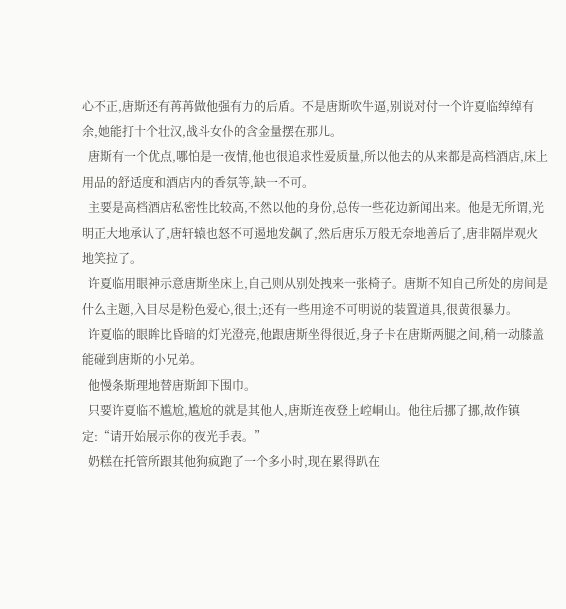心不正,唐斯还有苒苒做他强有力的后盾。不是唐斯吹牛逼,别说对付一个许夏临绰绰有余,她能打十个壮汉,战斗女仆的含金量摆在那儿。
  唐斯有一个优点,哪怕是一夜情,他也很追求性爱质量,所以他去的从来都是高档酒店,床上用品的舒适度和酒店内的香氛等,缺一不可。
  主要是高档酒店私密性比较高,不然以他的身份,总传一些花边新闻出来。他是无所谓,光明正大地承认了,唐轩辕也怒不可遏地发飙了,然后唐乐万般无奈地善后了,唐非隔岸观火地笑拉了。
  许夏临用眼神示意唐斯坐床上,自己则从别处拽来一张椅子。唐斯不知自己所处的房间是什么主题,入目尽是粉色爱心,很土;还有一些用途不可明说的装置道具,很黄很暴力。
  许夏临的眼眸比昏暗的灯光澄亮,他跟唐斯坐得很近,身子卡在唐斯两腿之间,稍一动膝盖能碰到唐斯的小兄弟。
  他慢条斯理地替唐斯卸下围巾。
  只要许夏临不尴尬,尴尬的就是其他人,唐斯连夜登上崆峒山。他往后挪了挪,故作镇定:“请开始展示你的夜光手表。”
  奶糕在托管所跟其他狗疯跑了一个多小时,现在累得趴在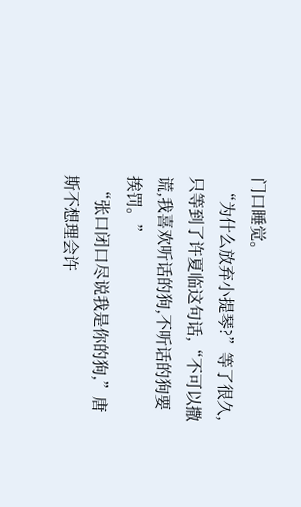门口睡觉。
  “为什么放弃小提琴?”等了很久,只等到了许夏临这句话,“不可以撒谎,我喜欢听话的狗,不听话的狗要挨罚。”
  “张口闭口尽说我是你的狗,”唐斯不想理会许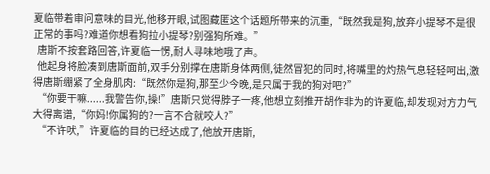夏临带着审问意味的目光,他移开眼,试图藏匿这个话题所带来的沉重,“既然我是狗,放弃小提琴不是很正常的事吗?难道你想看狗拉小提琴?别强狗所难。”
  唐斯不按套路回答,许夏临一愣,耐人寻味地哦了声。
  他起身将脸凑到唐斯面前,双手分别撑在唐斯身体两侧,徒然冒犯的同时,将嘴里的灼热气息轻轻呵出,激得唐斯绷紧了全身肌肉:“既然你是狗,那至少今晚,是只属于我的狗对吧?”
  “你要干嘛......我警告你,操!”唐斯只觉得脖子一疼,他想立刻推开胡作非为的许夏临,却发现对方力气大得离谱,“你妈!你属狗的?一言不合就咬人?”
  “不许吠,”许夏临的目的已经达成了,他放开唐斯,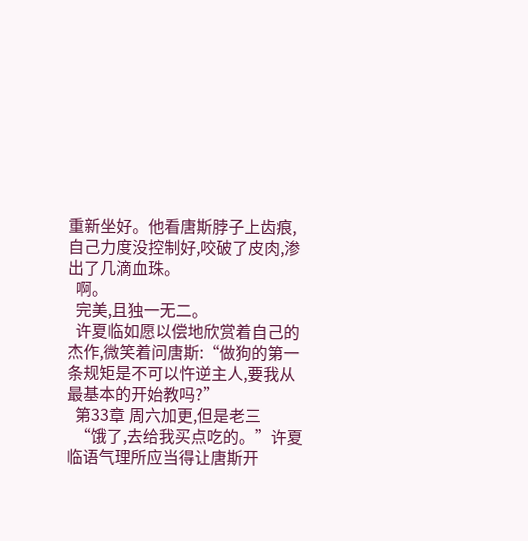重新坐好。他看唐斯脖子上齿痕,自己力度没控制好,咬破了皮肉,渗出了几滴血珠。
  啊。
  完美,且独一无二。
  许夏临如愿以偿地欣赏着自己的杰作,微笑着问唐斯:“做狗的第一条规矩是不可以忤逆主人,要我从最基本的开始教吗?”
  第33章 周六加更,但是老三
  “饿了,去给我买点吃的。”许夏临语气理所应当得让唐斯开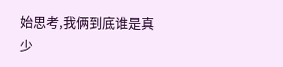始思考,我俩到底谁是真少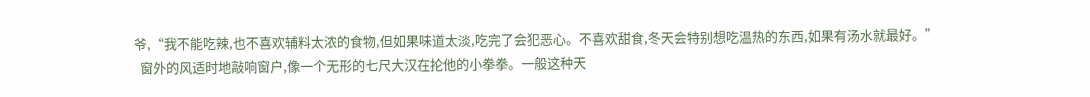爷,“我不能吃辣,也不喜欢辅料太浓的食物,但如果味道太淡,吃完了会犯恶心。不喜欢甜食,冬天会特别想吃温热的东西,如果有汤水就最好。”
  窗外的风适时地敲响窗户,像一个无形的七尺大汉在抡他的小拳拳。一般这种天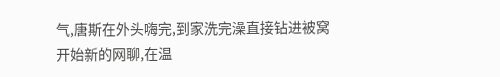气,唐斯在外头嗨完,到家洗完澡直接钻进被窝开始新的网聊,在温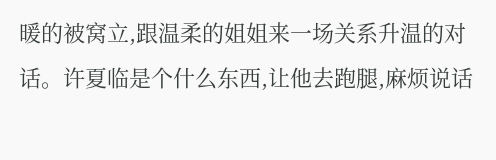暖的被窝立,跟温柔的姐姐来一场关系升温的对话。许夏临是个什么东西,让他去跑腿,麻烦说话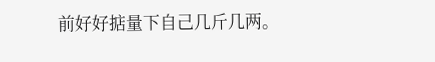前好好掂量下自己几斤几两。